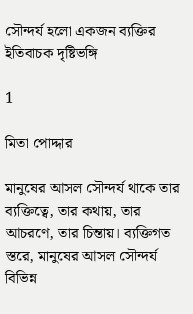সৌন্দর্য হলো একজন ব্যক্তির ইতিবাচক দৃষ্টিভঙ্গি

1

মিতা পোদ্দার

মানুষের আসল সৌন্দর্য থাকে তার ব্যক্তিত্বে, তার কথায়, তার আচরণে, তার চিন্তায়। ব্যক্তিগত স্তরে, মানুষের আসল সৌন্দর্য বিভিন্ন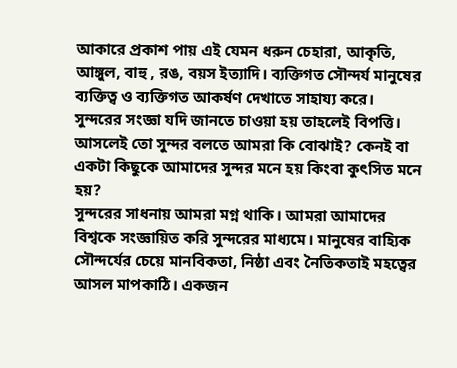আকারে প্রকাশ পায় এই যেমন ধরুন চেহারা, আকৃতি, আঙ্গুল, বাহু , রঙ, বয়স ইত্যাদি। ব্যক্তিগত সৌন্দর্য মানুষের ব্যক্তিত্ব ও ব্যক্তিগত আকর্ষণ দেখাতে সাহায্য করে। সুন্দরের সংজ্ঞা যদি জানতে চাওয়া হয় তাহলেই বিপত্তি। আসলেই তো সুন্দর বলতে আমরা কি বোঝাই? কেনই বা একটা কিছুকে আমাদের সুন্দর মনে হয় কিংবা কুৎসিত মনে হয়?
সুন্দরের সাধনায় আমরা মগ্ন থাকি। আমরা আমাদের বিশ্বকে সংজ্ঞায়িত করি সুন্দরের মাধ্যমে। মানুষের বাহ্যিক সৌন্দর্যের চেয়ে মানবিকতা, নিষ্ঠা এবং নৈতিকতাই মহত্বের আসল মাপকাঠি। একজন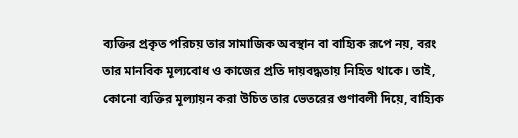ব্যক্তির প্রকৃত পরিচয় তার সামাজিক অবস্থান বা বাহ্যিক রূপে নয়, বরং তার মানবিক মূল্যবোধ ও কাজের প্রতি দায়বদ্ধতায় নিহিত থাকে। তাই, কোনো ব্যক্তির মূল্যায়ন করা উচিত তার ভেতরের গুণাবলী দিয়ে, বাহ্যিক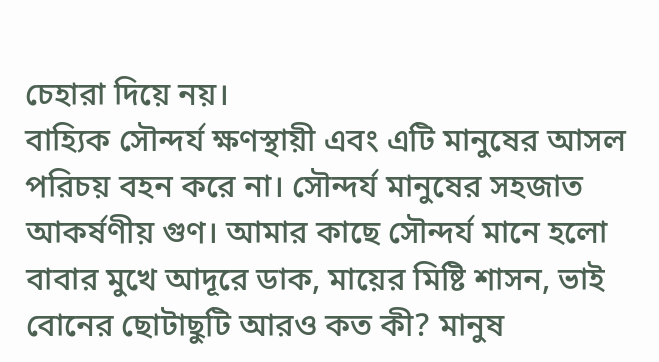চেহারা দিয়ে নয়।
বাহ্যিক সৌন্দর্য ক্ষণস্থায়ী এবং এটি মানুষের আসল পরিচয় বহন করে না। সৌন্দর্য মানুষের সহজাত আকর্ষণীয় গুণ। আমার কাছে সৌন্দর্য মানে হলো বাবার মুখে আদূরে ডাক, মায়ের মিষ্টি শাসন, ভাই বোনের ছোটাছুটি আরও কত কী? মানুষ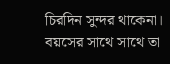চিরদিন সুন্দর থাকেনা। বয়সের সাথে সাথে তা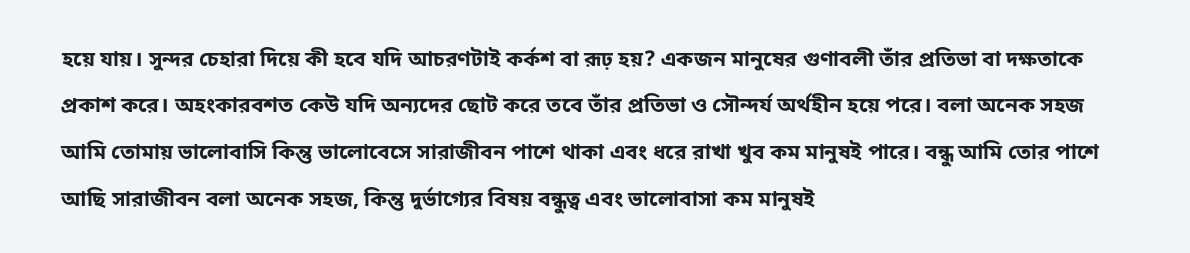হয়ে যায়। সুন্দর চেহারা দিয়ে কী হবে যদি আচরণটাই কর্কশ বা রূঢ় হয়? একজন মানুষের গুণাবলী তাঁর প্রতিভা বা দক্ষতাকে প্রকাশ করে। অহংকারবশত কেউ যদি অন্যদের ছোট করে তবে তাঁর প্রতিভা ও সৌন্দর্য অর্থহীন হয়ে পরে। বলা অনেক সহজ আমি তোমায় ভালোবাসি কিন্তু ভালোবেসে সারাজীবন পাশে থাকা এবং ধরে রাখা খুব কম মানুষই পারে। বন্ধু আমি তোর পাশে আছি সারাজীবন বলা অনেক সহজ, কিন্তু দুর্ভাগ্যের বিষয় বন্ধুত্ব এবং ভালোবাসা কম মানুষই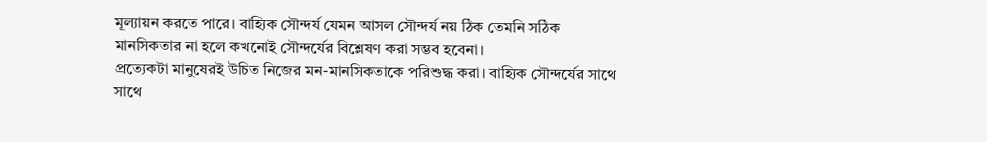মূল্যায়ন করতে পারে। বাহ্যিক সৌন্দর্য যেমন আসল সৌন্দর্য নয় ঠিক তেমনি সঠিক মানসিকতার না হলে কখনোই সৌন্দর্যের বিশ্লেষণ করা সম্ভব হবেনা।
প্রত্যেকটা মানুষেরই উচিত নিজের মন-মানসিকতাকে পরিশুদ্ধ করা। বাহ্যিক সৌন্দর্যের সাথে সাথে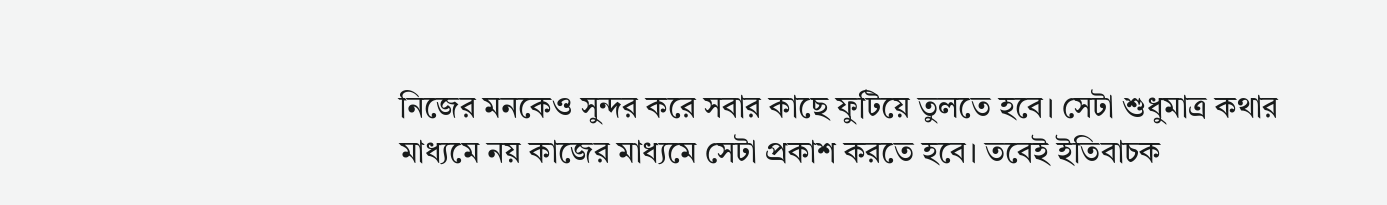নিজের মনকেও সুন্দর করে সবার কাছে ফুটিয়ে তুলতে হবে। সেটা শুধুমাত্র কথার মাধ্যমে নয় কাজের মাধ্যমে সেটা প্রকাশ করতে হবে। তবেই ইতিবাচক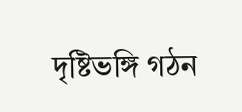দৃষ্টিভঙ্গি গঠন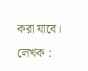করা যাবে।
লেখক :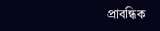প্রাবন্ধিক